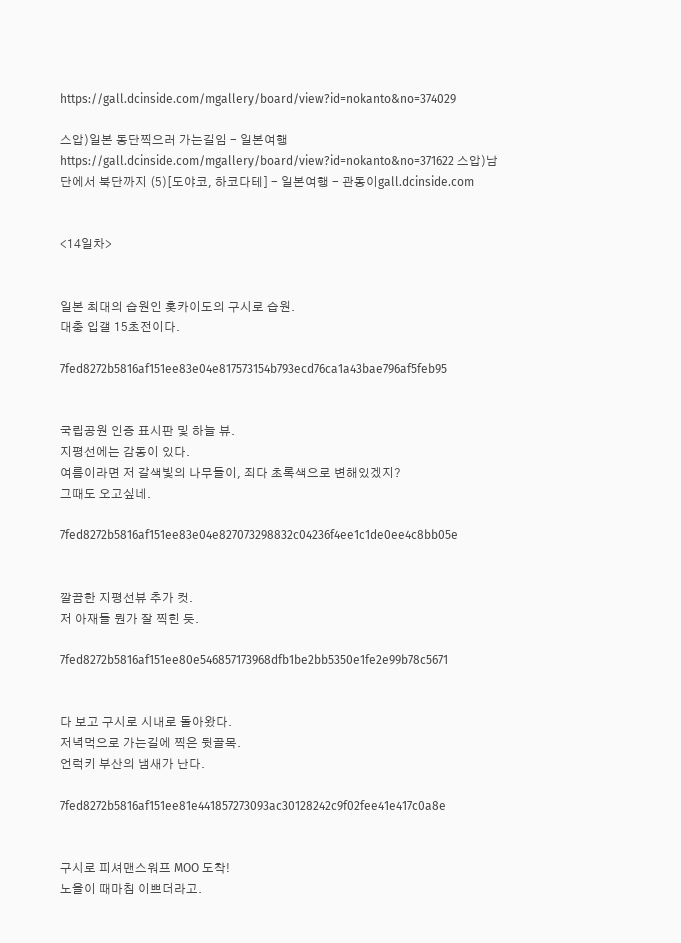https://gall.dcinside.com/mgallery/board/view?id=nokanto&no=374029

스압)일본 동단찍으러 가는길임 - 일본여행https://gall.dcinside.com/mgallery/board/view?id=nokanto&no=371622 스압)남단에서 북단까지 (5)[도야코, 하코다테] - 일본여행 - 관동이gall.dcinside.com


<14일차>


일본 최대의 습원인 홋카이도의 구시로 습원.
대충 입갤 15초전이다.

7fed8272b5816af151ee83e04e817573154b793ecd76ca1a43bae796af5feb95


국립공원 인증 표시판 및 하늘 뷰.
지평선에는 감동이 있다.
여름이라면 저 갈색빛의 나무들이, 죄다 초록색으로 변해있겠지?
그때도 오고싶네.

7fed8272b5816af151ee83e04e827073298832c04236f4ee1c1de0ee4c8bb05e


깔끔한 지평선뷰 추가 컷.
저 아재들 뭔가 잘 찍힌 듯.

7fed8272b5816af151ee80e546857173968dfb1be2bb5350e1fe2e99b78c5671


다 보고 구시로 시내로 돌아왔다.
저녁먹으로 가는길에 찍은 뒷골목.
언럭키 부산의 냄새가 난다.

7fed8272b5816af151ee81e441857273093ac30128242c9f02fee41e417c0a8e


구시로 피셔맨스워프 MOO 도착!
노을이 때마침 이쁘더라고.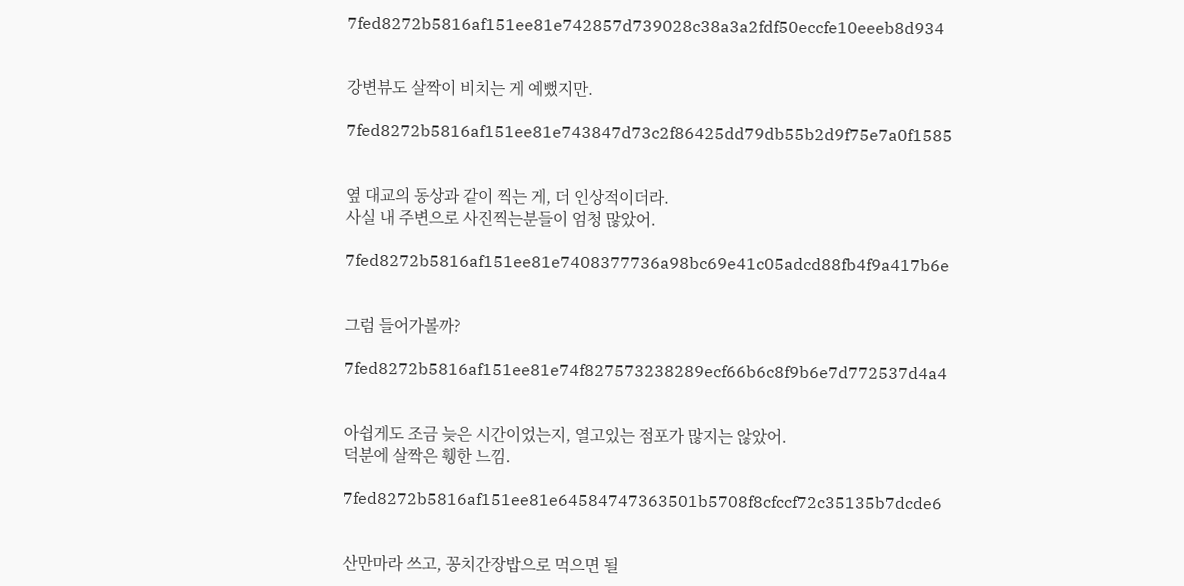7fed8272b5816af151ee81e742857d739028c38a3a2fdf50eccfe10eeeb8d934


강변뷰도 살짝이 비치는 게 예뻤지만.

7fed8272b5816af151ee81e743847d73c2f86425dd79db55b2d9f75e7a0f1585


옆 대교의 동상과 같이 찍는 게, 더 인상적이더라.
사실 내 주변으로 사진찍는분들이 엄청 많았어.

7fed8272b5816af151ee81e7408377736a98bc69e41c05adcd88fb4f9a417b6e


그럼 들어가볼까?

7fed8272b5816af151ee81e74f827573238289ecf66b6c8f9b6e7d772537d4a4


아쉽게도 조금 늦은 시간이었는지, 열고있는 점포가 많지는 않았어.
덕분에 살짝은 휑한 느낌.

7fed8272b5816af151ee81e64584747363501b5708f8cfccf72c35135b7dcde6


산만마라 쓰고, 꽁치간장밥으로 먹으면 될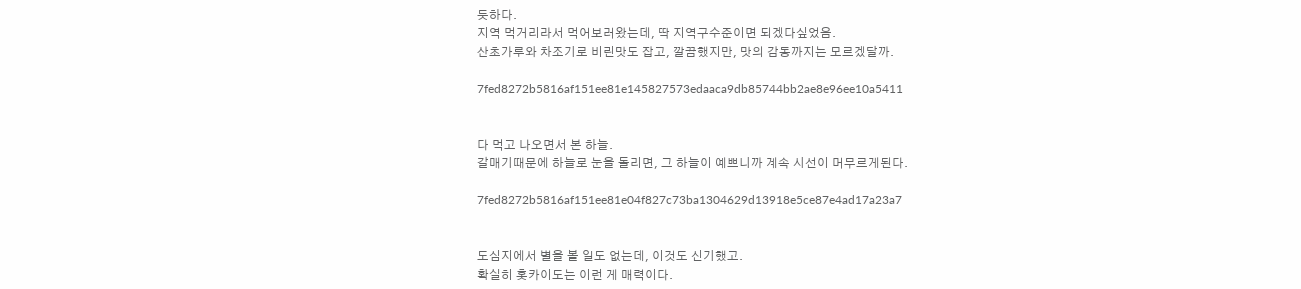듯하다.
지역 먹거리라서 먹어보러왔는데, 딱 지역구수준이면 되겠다싶었음.
산초가루와 차조기로 비린맛도 잡고, 깔끔했지만, 맛의 감동까지는 모르겠달까.

7fed8272b5816af151ee81e145827573edaaca9db85744bb2ae8e96ee10a5411


다 먹고 나오면서 본 하늘.
갈매기때문에 하늘로 눈을 돌리면, 그 하늘이 예쁘니까 계속 시선이 머무르게된다.

7fed8272b5816af151ee81e04f827c73ba1304629d13918e5ce87e4ad17a23a7


도심지에서 별을 볼 일도 없는데, 이것도 신기했고.
확실히 홋카이도는 이런 게 매력이다.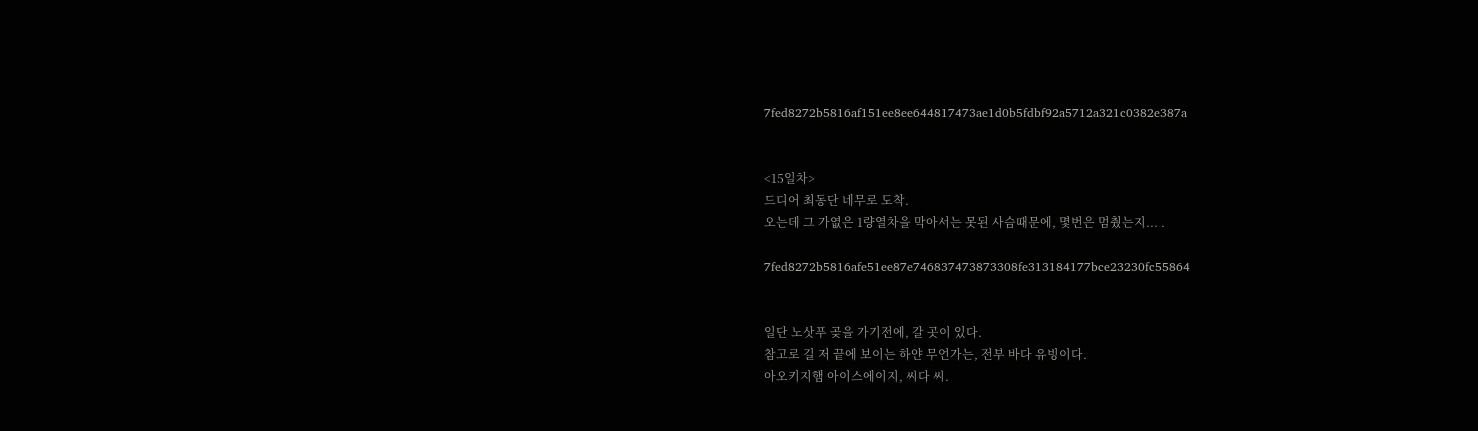7fed8272b5816af151ee8ee644817473ae1d0b5fdbf92a5712a321c0382e387a


<15일차>
드디어 최동단 네무로 도착.
오는데 그 가엾은 1량열차을 막아서는 못된 사슴때문에, 몇번은 멈췄는지... .

7fed8272b5816afe51ee87e746837473873308fe313184177bce23230fc55864


일단 노삿푸 곶을 가기전에, 갈 곳이 있다.
참고로 길 저 끝에 보이는 하얀 무언가는, 전부 바다 유빙이다.
아오키지햄 아이스에이지, 씨다 씨.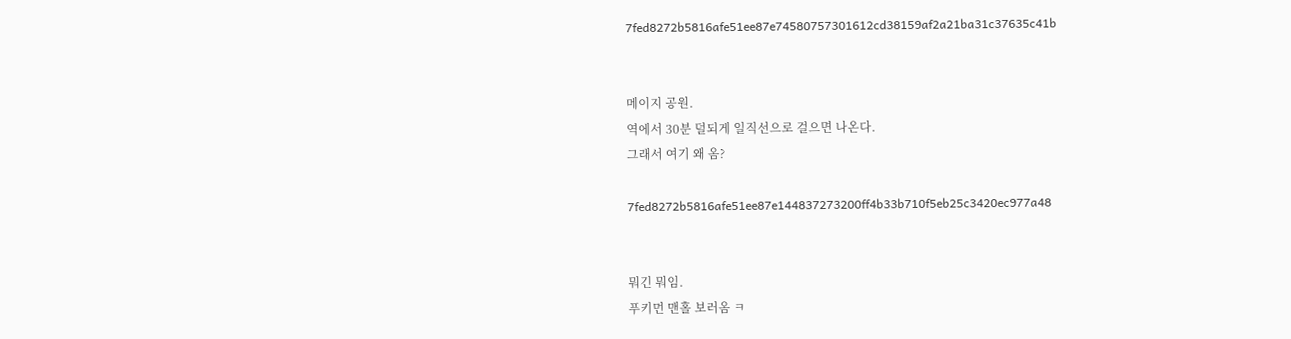7fed8272b5816afe51ee87e74580757301612cd38159af2a21ba31c37635c41b


메이지 공원.
역에서 30분 덜되게 일직선으로 걸으면 나온다.
그래서 여기 왜 옴?

7fed8272b5816afe51ee87e144837273200ff4b33b710f5eb25c3420ec977a48


뭐긴 뭐임.
푸키먼 맨홀 보러옴 ㅋ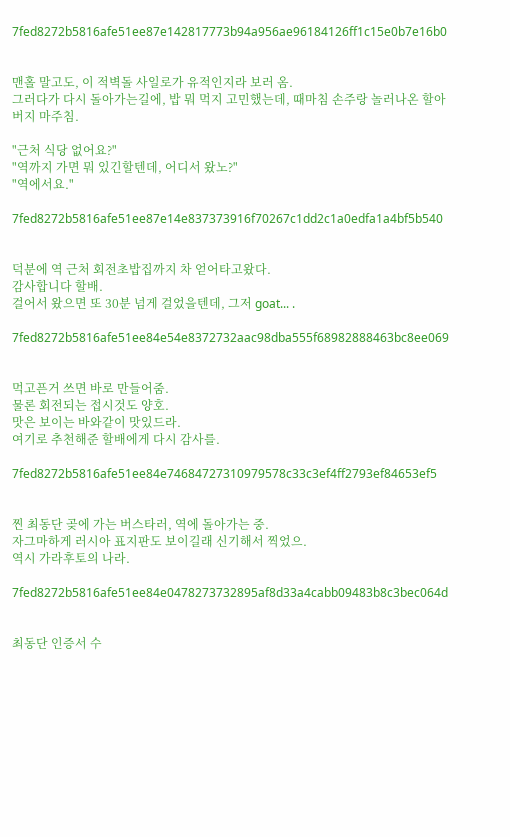7fed8272b5816afe51ee87e142817773b94a956ae96184126ff1c15e0b7e16b0


맨홀 말고도, 이 적벽돌 사일로가 유적인지라 보러 옴.
그러다가 다시 돌아가는길에, 밥 뭐 먹지 고민했는데, 때마침 손주랑 놀러나온 할아버지 마주침.

"근처 식당 없어요?"
"역까지 가면 뭐 있긴할텐데, 어디서 왔노?"
"역에서요."

7fed8272b5816afe51ee87e14e837373916f70267c1dd2c1a0edfa1a4bf5b540


덕분에 역 근처 회전초밥집까지 차 얻어타고왔다.
감사합니다 할배.
걸어서 왔으면 또 30분 넘게 걸었을텐데, 그저 goat... .

7fed8272b5816afe51ee84e54e8372732aac98dba555f68982888463bc8ee069


먹고픈거 쓰면 바로 만들어줌.
물론 회전되는 접시것도 양호.
맛은 보이는 바와같이 맛있드라.
여기로 추천해준 할배에게 다시 감사를.

7fed8272b5816afe51ee84e74684727310979578c33c3ef4ff2793ef84653ef5


찐 최동단 곶에 가는 버스타러, 역에 돌아가는 중.
자그마하게 러시아 표지판도 보이길래 신기해서 찍었으.
역시 가라후토의 나라.

7fed8272b5816afe51ee84e0478273732895af8d33a4cabb09483b8c3bec064d


최동단 인증서 수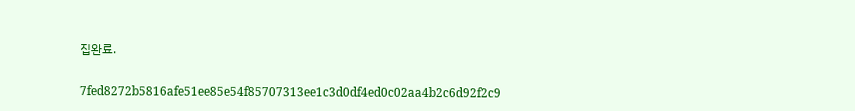집완료.

7fed8272b5816afe51ee85e54f85707313ee1c3d0df4ed0c02aa4b2c6d92f2c9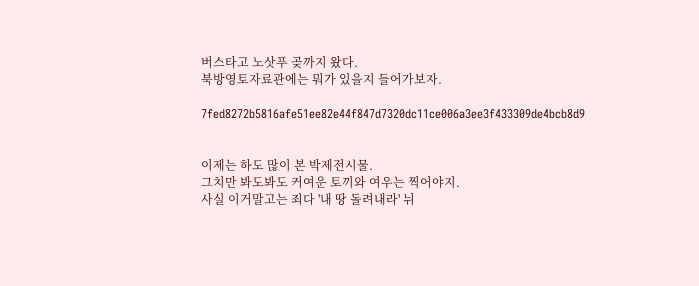버스타고 노삿푸 곶까지 왔다.
북방영토자료관에는 뭐가 있을지 들어가보자.

7fed8272b5816afe51ee82e44f847d7320dc11ce006a3ee3f433309de4bcb8d9


이제는 하도 많이 본 박제전시물.
그치만 봐도봐도 커여운 토끼와 여우는 찍어야지.
사실 이거말고는 죄다 '내 땅 돌려내라' 뉘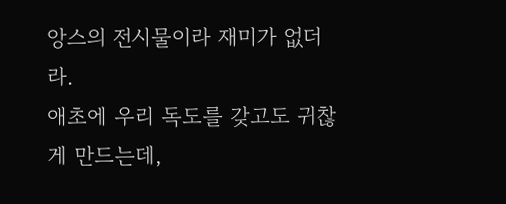앙스의 전시물이라 재미가 없더라.
애초에 우리 독도를 갖고도 귀찮게 만드는데,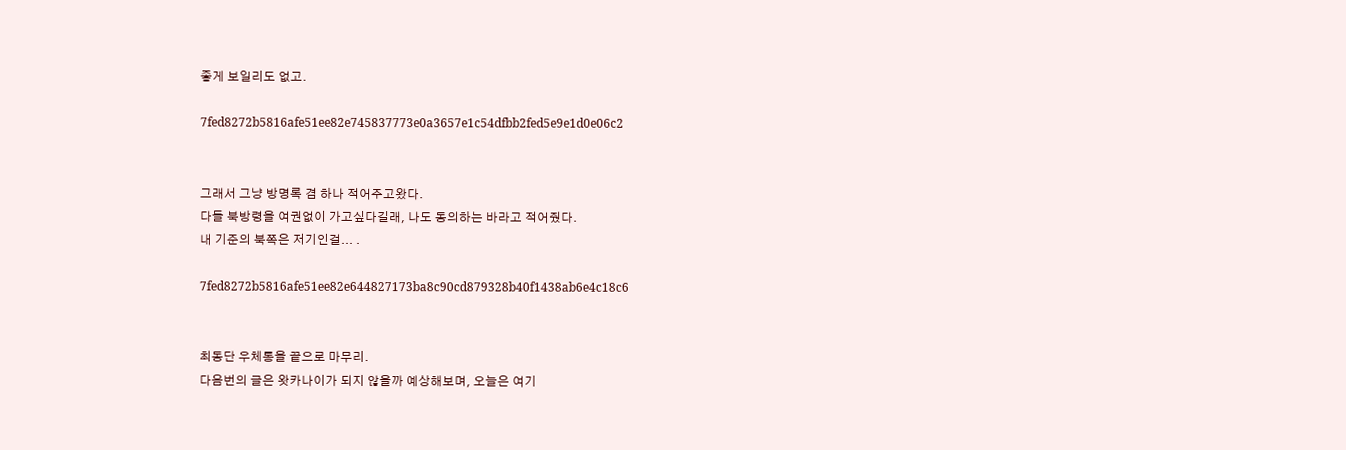좋게 보일리도 없고.

7fed8272b5816afe51ee82e745837773e0a3657e1c54dfbb2fed5e9e1d0e06c2


그래서 그냥 방명록 겸 하나 적어주고왔다.
다들 북방령을 여권없이 가고싶다길래, 나도 동의하는 바라고 적어줬다.
내 기준의 북쪽은 저기인걸... .

7fed8272b5816afe51ee82e644827173ba8c90cd879328b40f1438ab6e4c18c6


최동단 우체통을 끝으로 마무리.
다음번의 글은 왓카나이가 되지 않을까 예상해보며, 오늘은 여기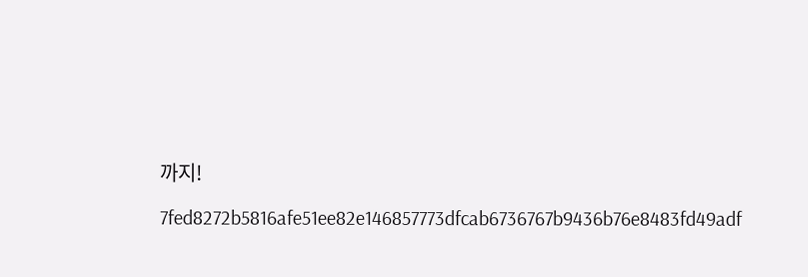까지!

7fed8272b5816afe51ee82e146857773dfcab6736767b9436b76e8483fd49adf